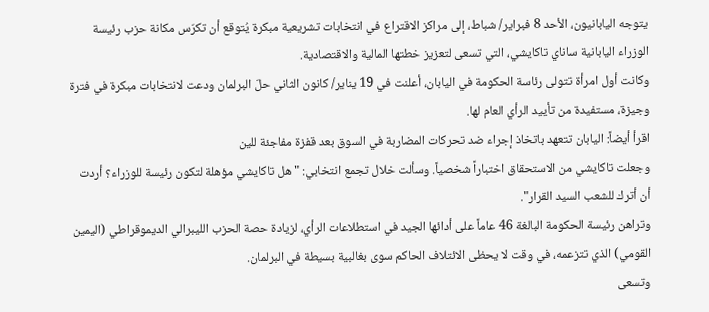يتوجه اليابانيون، الأحد 8 فبراير/ شباط، إلى مراكز الاقتراع في انتخابات تشريعية مبكرة يُتوقع أن تكرّس مكانة حزب رئيسة الوزراء اليابانية ساناي تاكايشي، التي تسعى لتعزيز خطتها المالية والاقتصادية.
وكانت أول امرأة تتولى رئاسة الحكومة في اليابان، أعلنت في 19 يناير/ كانون الثاني حلّ البرلمان ودعت لانتخابات مبكرة في فترة وجيزة، مستفيدة من تأييد الرأي العام لها.
اقرأ أيضاً: اليابان تتعهد باتخاذ إجراء ضد تحركات المضاربة في السوق بعد قفزة مفاجئة للين
وجعلت تاكايشي من الاستحقاق اختباراً شخصياً. وسألت خلال تجمع انتخابي: "هل تاكايشي مؤهلة لتكون رئيسة للوزراء؟ أردت أن أترك للشعب السيد القرار".
وتراهن رئيسة الحكومة البالغة 46 عاماً على أدائها الجيد في استطلاعات الرأي، لزيادة حصة الحزب الليبرالي الديموقراطي (اليمين القومي) الذي تتزعمه، في وقت لا يحظى الائتلاف الحاكم سوى بغالبية بسيطة في البرلمان.
وتسعى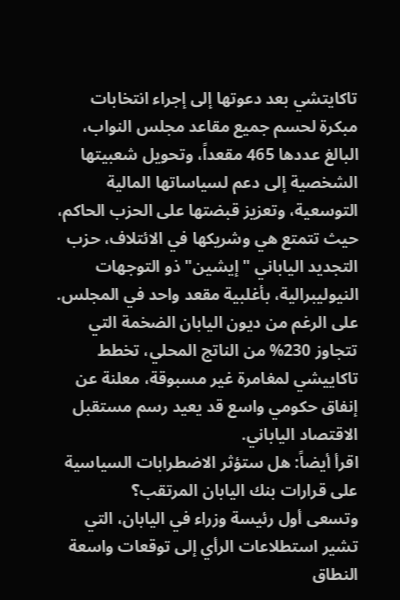تاكايتشي بعد دعوتها إلى إجراء انتخابات مبكرة لحسم جميع مقاعد مجلس النواب، البالغ عددها 465 مقعداً، وتحويل شعبيتها الشخصية إلى دعم لسياساتها المالية التوسعية، وتعزيز قبضتها على الحزب الحاكم، حيث تتمتع هي وشريكها في الائتلاف، حزب التجديد الياباني "إيشين" ذو التوجهات النيوليبرالية، بأغلبية مقعد واحد في المجلس.
على الرغم من ديون اليابان الضخمة التي تتجاوز 230% من الناتج المحلي، تخطط تاكاييشي لمغامرة غير مسبوقة، معلنة عن إنفاق حكومي واسع قد يعيد رسم مستقبل الاقتصاد الياباني.
اقرأ أيضاً: هل ستؤثر الاضطرابات السياسية على قرارات بنك اليابان المرتقب؟
وتسعى أول رئيسة وزراء في اليابان، التي تشير استطلاعات الرأي إلى توقعات واسعة النطاق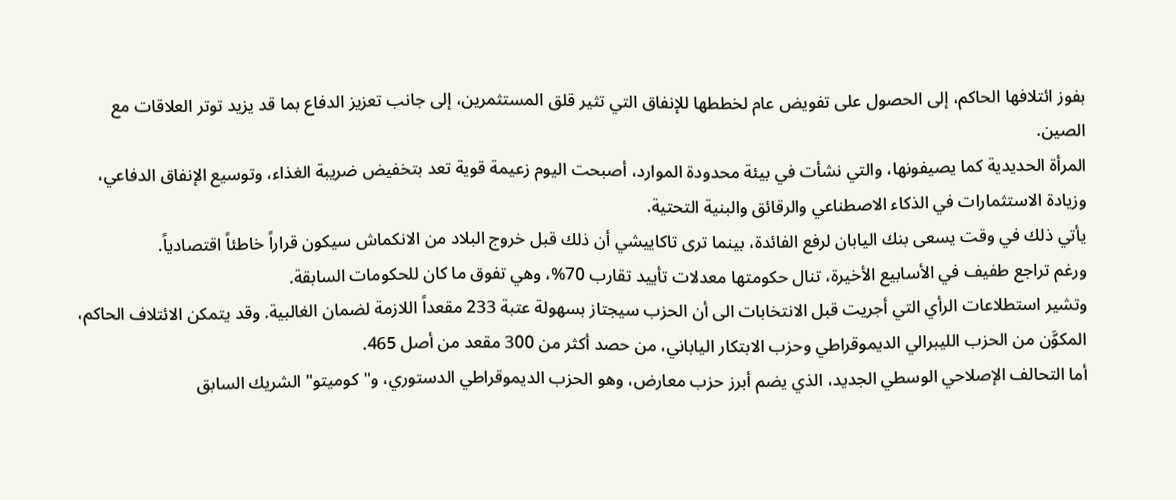بفوز ائتلافها الحاكم، إلى الحصول على تفويض عام لخططها للإنفاق التي تثير قلق المستثمرين، إلى جانب تعزيز الدفاع بما قد يزيد توتر العلاقات مع الصين.
المرأة الحديدية كما يصيفونها، والتي نشأت في بيئة محدودة الموارد، أصبحت اليوم زعيمة قوية تعد بتخفيض ضريبة الغذاء، وتوسيع الإنفاق الدفاعي، وزيادة الاستثمارات في الذكاء الاصطناعي والرقائق والبنية التحتية.
يأتي ذلك في وقت يسعى بنك اليابان لرفع الفائدة، بينما ترى تاكاييشي أن ذلك قبل خروج البلاد من الانكماش سيكون قراراً خاطئاً اقتصادياً.
ورغم تراجع طفيف في الأسابيع الأخيرة، تنال حكومتها معدلات تأييد تقارب 70%، وهي تفوق ما كان للحكومات السابقة.
وتشير استطلاعات الرأي التي أجريت قبل الانتخابات الى أن الحزب سيجتاز بسهولة عتبة 233 مقعداً اللازمة لضمان الغالبية. وقد يتمكن الائتلاف الحاكم، المكوَّن من الحزب الليبرالي الديموقراطي وحزب الابتكار الياباني، من حصد أكثر من 300 مقعد من أصل 465.
أما التحالف الإصلاحي الوسطي الجديد، الذي يضم أبرز حزب معارض، وهو الحزب الديموقراطي الدستوري، و"كوميتو" الشريك السابق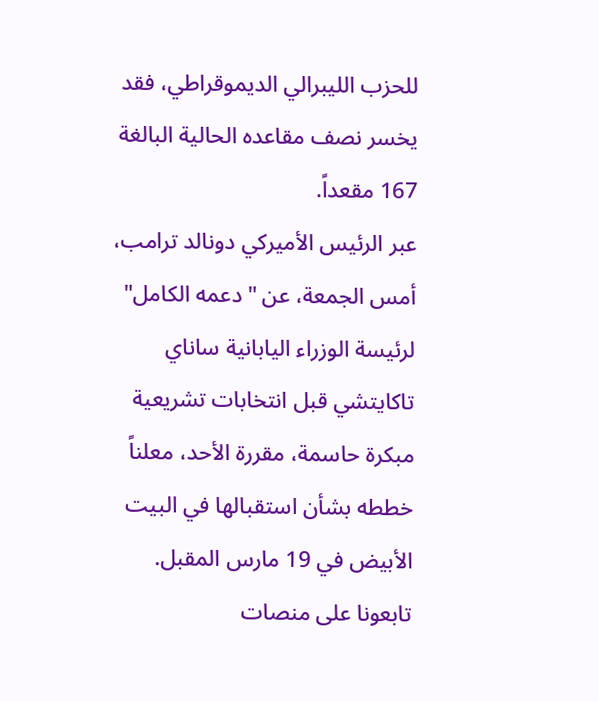للحزب الليبرالي الديموقراطي، فقد يخسر نصف مقاعده الحالية البالغة 167 مقعداً.
عبر الرئيس الأميركي دونالد ترامب، أمس الجمعة، عن "دعمه الكامل" لرئيسة الوزراء اليابانية ساناي تاكايتشي قبل انتخابات تشريعية مبكرة حاسمة، مقررة الأحد، معلناً خططه بشأن استقبالها في البيت الأبيض في 19 مارس المقبل.
تابعونا على منصات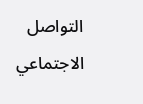التواصل الاجتماعي